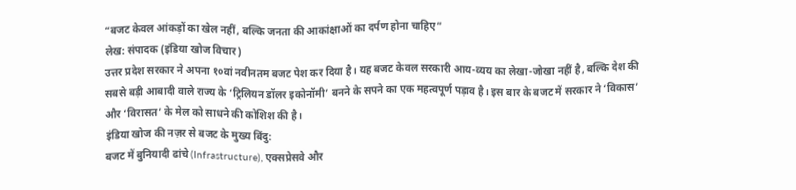“बजट केवल आंकड़ों का खेल नहीं, बल्कि जनता की आकांक्षाओं का दर्पण होना चाहिए”
लेख: संपादक (इंडिया खोज विचार)
उत्तर प्रदेश सरकार ने अपना १०वां नवीनतम बजट पेश कर दिया है। यह बजट केवल सरकारी आय-व्यय का लेखा-जोखा नहीं है, बल्कि देश की सबसे बड़ी आबादी वाले राज्य के ‘ट्रिलियन डॉलर इकोनॉमी’ बनने के सपने का एक महत्वपूर्ण पड़ाव है। इस बार के बजट में सरकार ने ‘विकास’ और ‘विरासत’ के मेल को साधने की कोशिश की है।
इंडिया खोज की नज़र से बजट के मुख्य बिंदु:
बजट में बुनियादी ढांचे (Infrastructure), एक्सप्रेसवे और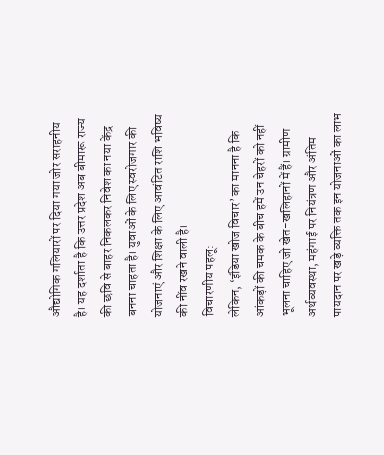औद्योगिक गलियारों पर दिया गया जोर सराहनीय है। यह दर्शाता है कि उत्तर प्रदेश अब बीमारू राज्य की छवि से बाहर निकलकर निवेश का नया केंद्र बनना चाहता है। युवाओं के लिए स्वरोजगार की योजनाएं और शिक्षा के लिए आवंटित राशि भविष्य की नींव रखने वाली है।
विचारणीय पहलू:
लेकिन, ‘इंडिया खोज विचार’ का मानना है कि आंकड़ों की चमक के बीच हमें उन चेहरों को नहीं भूलना चाहिए जो खेत-खलिहानों में हैं। ग्रामीण अर्थव्यवस्था, महंगाई पर नियंत्रण और अंतिम पायदान पर खड़े व्यक्ति तक इन योजनाओं का लाभ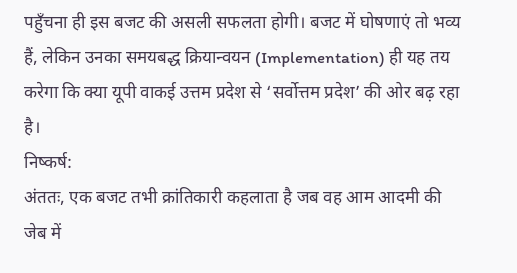पहुँचना ही इस बजट की असली सफलता होगी। बजट में घोषणाएं तो भव्य हैं, लेकिन उनका समयबद्ध क्रियान्वयन (Implementation) ही यह तय करेगा कि क्या यूपी वाकई उत्तम प्रदेश से ‘सर्वोत्तम प्रदेश’ की ओर बढ़ रहा है।
निष्कर्ष:
अंततः, एक बजट तभी क्रांतिकारी कहलाता है जब वह आम आदमी की जेब में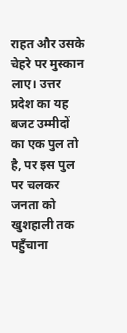राहत और उसके चेहरे पर मुस्कान लाए। उत्तर प्रदेश का यह बजट उम्मीदों का एक पुल तो है, पर इस पुल पर चलकर जनता को खुशहाली तक पहुँचाना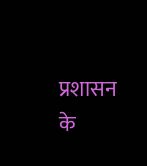प्रशासन के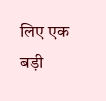लिए एक बड़ी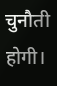चुनौती होगी।